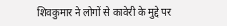शिवकुमार ने लोगों से कावेरी के मुद्दे पर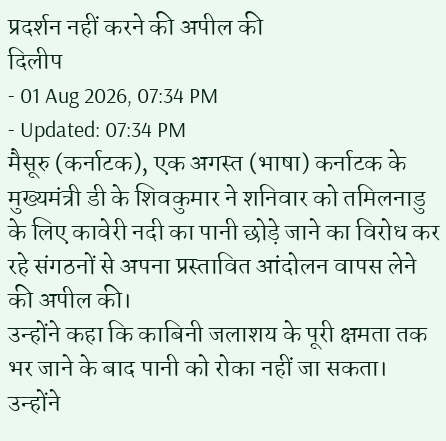प्रदर्शन नहीं करने की अपील की
दिलीप
- 01 Aug 2026, 07:34 PM
- Updated: 07:34 PM
मैसूरु (कर्नाटक), एक अगस्त (भाषा) कर्नाटक के मुख्यमंत्री डी के शिवकुमार ने शनिवार को तमिलनाडु के लिए कावेरी नदी का पानी छोड़े जाने का विरोध कर रहे संगठनों से अपना प्रस्तावित आंदोलन वापस लेने की अपील की।
उन्होंने कहा कि काबिनी जलाशय के पूरी क्षमता तक भर जाने के बाद पानी को रोका नहीं जा सकता। उन्होंने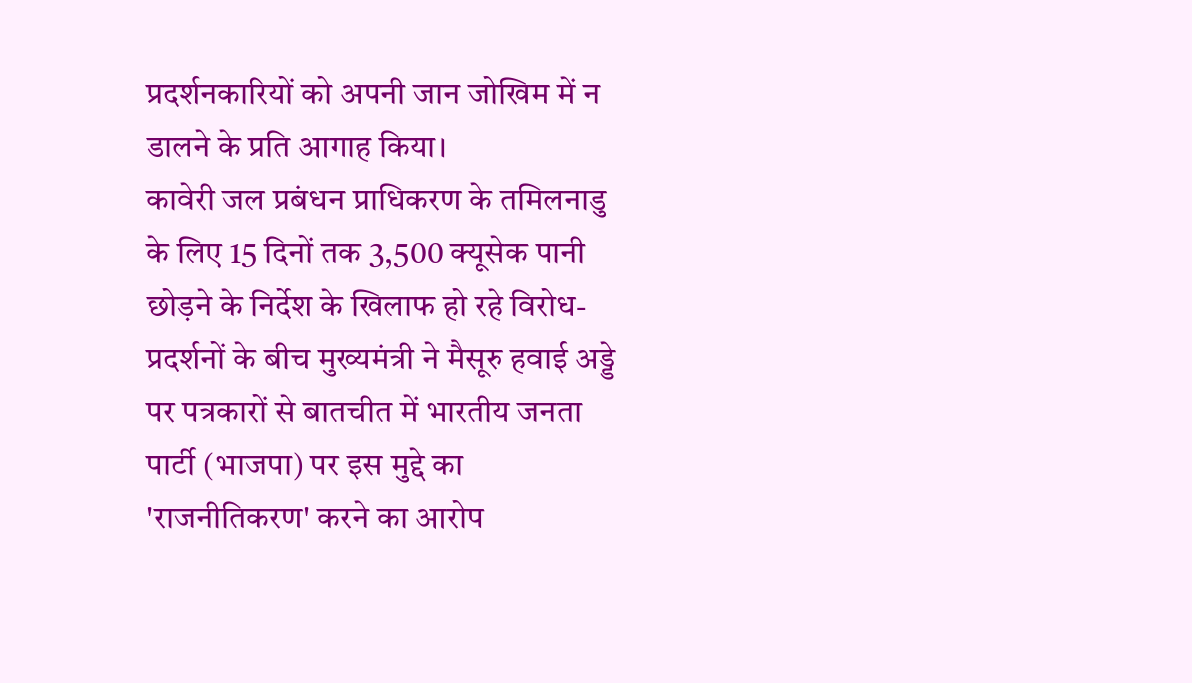प्रदर्शनकारियों को अपनी जान जोखिम में न डालने के प्रति आगाह किया।
कावेरी जल प्रबंधन प्राधिकरण के तमिलनाडु के लिए 15 दिनों तक 3,500 क्यूसेक पानी छोड़ने के निर्देश के खिलाफ हो रहे विरोध-प्रदर्शनों के बीच मुख्यमंत्री ने मैसूरु हवाई अड्डे पर पत्रकारों से बातचीत में भारतीय जनता पार्टी (भाजपा) पर इस मुद्दे का 'राजनीतिकरण' करने का आरोप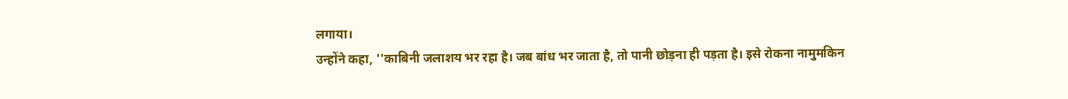लगाया।
उन्होंने कहा, ''काबिनी जलाशय भर रहा है। जब बांध भर जाता है, तो पानी छोड़ना ही पड़ता है। इसे रोकना नामुमकिन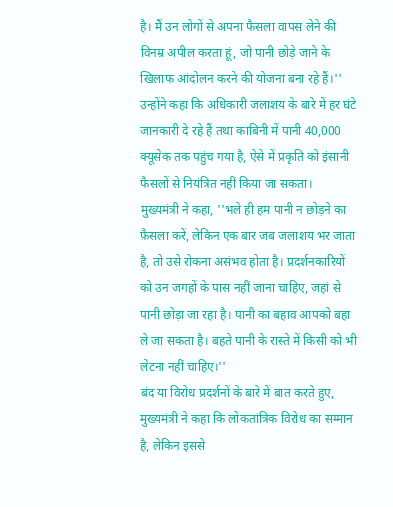है। मैं उन लोगों से अपना फैसला वापस लेने की विनम्र अपील करता हूं, जो पानी छोड़े जाने के खिलाफ आंदोलन करने की योजना बना रहे हैं।''
उन्होंने कहा कि अधिकारी जलाशय के बारे में हर घंटे जानकारी दे रहे हैं तथा काबिनी में पानी 40,000 क्यूसेक तक पहुंच गया है, ऐसे में प्रकृति को इंसानी फैसलों से नियंत्रित नहीं किया जा सकता।
मुख्यमंत्री ने कहा, ''भले ही हम पानी न छोड़ने का फ़ैसला करें, लेकिन एक बार जब जलाशय भर जाता है, तो उसे रोकना असंभव होता है। प्रदर्शनकारियों को उन जगहों के पास नहीं जाना चाहिए, जहां से पानी छोड़ा जा रहा है। पानी का बहाव आपको बहा ले जा सकता है। बहते पानी के रास्ते में किसी को भी लेटना नहीं चाहिए।''
बंद या विरोध प्रदर्शनों के बारे में बात करते हुए, मुख्यमंत्री ने कहा कि लोकतांत्रिक विरोध का सम्मान है, लेकिन इससे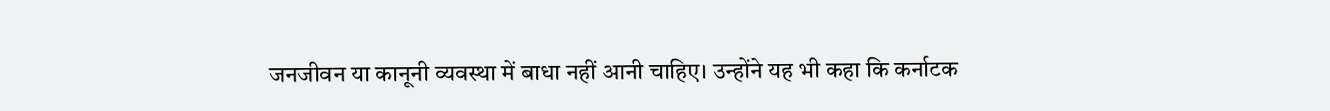जनजीवन या कानूनी व्यवस्था में बाधा नहीं आनी चाहिए। उन्होंने यह भी कहा कि कर्नाटक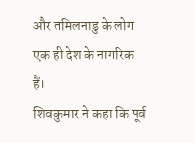और तमिलनाडु के लोग एक ही देश के नागरिक हैं।
शिवकुमार ने कहा कि पूर्व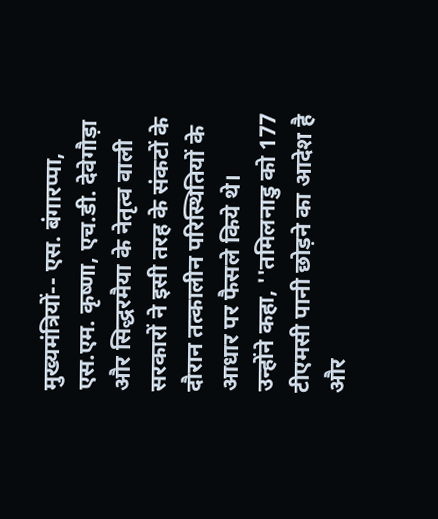मुख्यमंत्रियों-- एस. बंगारप्पा, एस.एम. कृष्णा, एच.डी. देवेगौड़ा और सिद्धरमैया के नेतृत्व वाली सरकारों ने इसी तरह के संकटों के दौरान तत्कालीन परिस्थितियों के आधार पर फैसले किये थे।
उन्होंने कहा, ''तमिलनाडु को 177 टीएमसी पानी छोड़ने का आदेश है और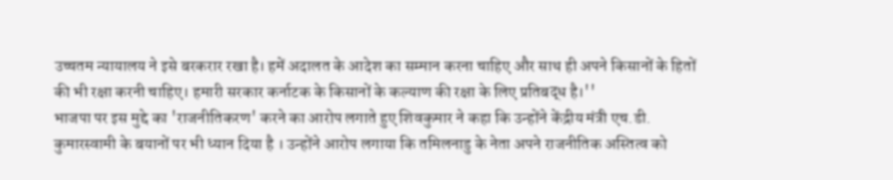उच्चतम न्यायालय ने इसे बरकरार रखा है। हमें अदालत के आदेश का सम्मान करना चाहिए और साथ ही अपने किसानों के हितों की भी रक्षा करनी चाहिए। हमारी सरकार कर्नाटक के किसानों के कल्याण की रक्षा के लिए प्रतिबद्ध है।''
भाजपा पर इस मुद्दे का 'राजनीतिकरण' करने का आरोप लगाते हुए शिवकुमार ने कहा कि उन्होंने केंद्रीय मंत्री एच.डी. कुमारस्वामी के बयानों पर भी ध्यान दिया है । उन्होंने आरोप लगाया कि तमिलनाडु के नेता अपने राजनीतिक अस्तित्व को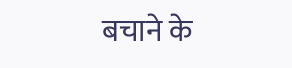बचाने के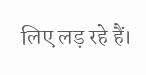लिए लड़ रहे हैं।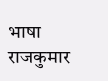भाषा
राजकुमार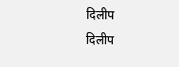दिलीप
दिलीप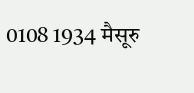0108 1934 मैसूरु